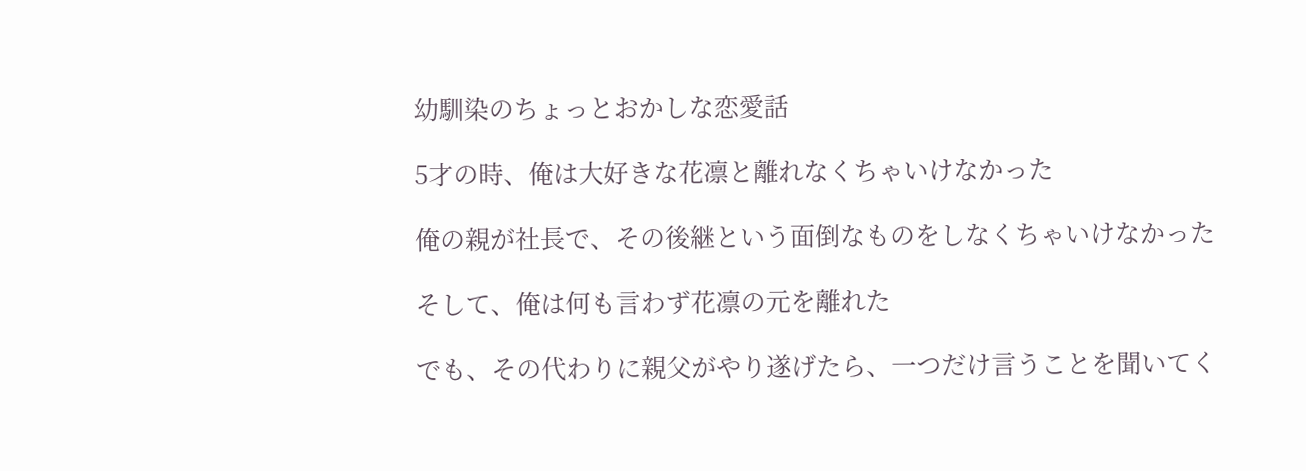幼馴染のちょっとおかしな恋愛話

5才の時、俺は大好きな花凛と離れなくちゃいけなかった

俺の親が社長で、その後継という面倒なものをしなくちゃいけなかった

そして、俺は何も言わず花凛の元を離れた

でも、その代わりに親父がやり遂げたら、一つだけ言うことを聞いてく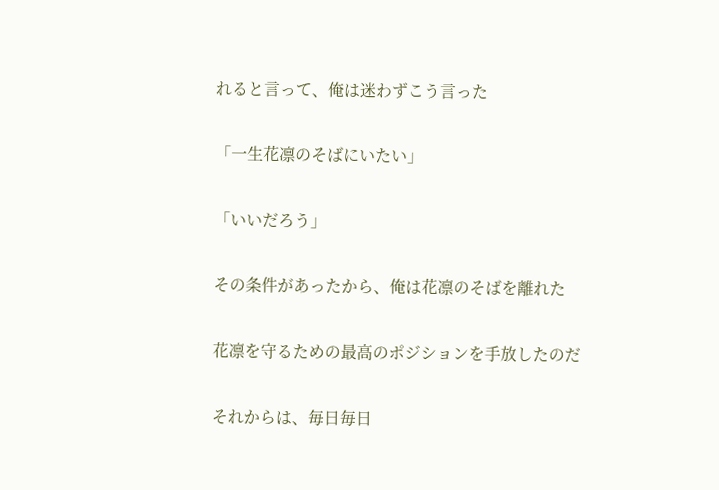れると言って、俺は迷わずこう言った

「一生花凛のそばにいたい」

「いいだろう」

その条件があったから、俺は花凛のそばを離れた

花凛を守るための最高のポジションを手放したのだ

それからは、毎日毎日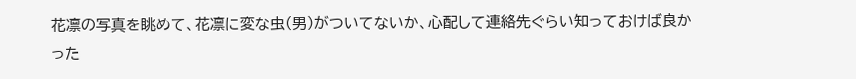花凛の写真を眺めて、花凛に変な虫(男)がついてないか、心配して連絡先ぐらい知っておけば良かった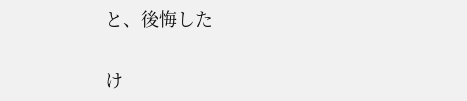と、後悔した

け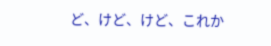ど、けど、けど、これか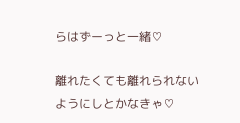らはずーっと一緒♡

離れたくても離れられないようにしとかなきゃ♡